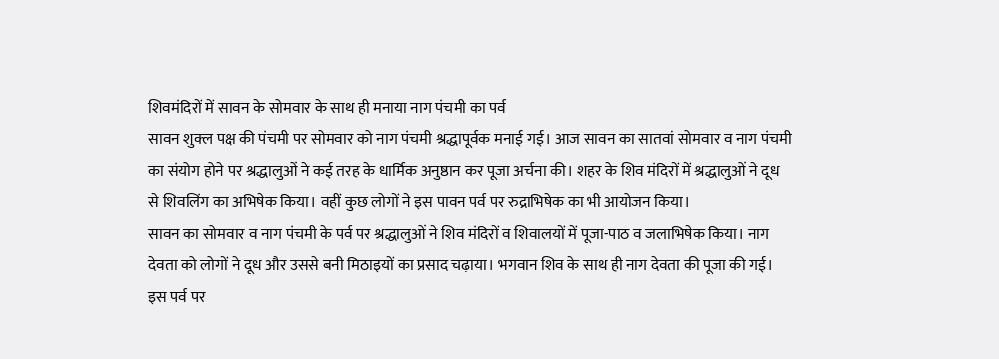शिवमंदिरों में सावन के सोमवार के साथ ही मनाया नाग पंचमी का पर्व
सावन शुक्ल पक्ष की पंचमी पर सोमवार को नाग पंचमी श्रद्धापूर्वक मनाई गई। आज सावन का सातवां सोमवार व नाग पंचमी का संयोग होने पर श्रद्धालुओं ने कई तरह के धार्मिक अनुष्ठान कर पूजा अर्चना की। शहर के शिव मंदिरों में श्रद्धालुओं ने दूध से शिवलिंग का अभिषेक किया। वहीं कुछ लोगों ने इस पावन पर्व पर रुद्राभिषेक का भी आयोजन किया।
सावन का सोमवार व नाग पंचमी के पर्व पर श्रद्धालुओं ने शिव मंदिरों व शिवालयों में पूजा-पाठ व जलाभिषेक किया। नाग देवता को लोगों ने दूध और उससे बनी मिठाइयों का प्रसाद चढ़ाया। भगवान शिव के साथ ही नाग देवता की पूजा की गई। इस पर्व पर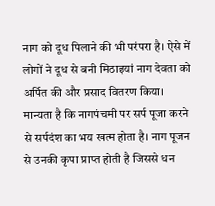नाग को दूध पिलाने की भी परंपरा है। ऐसे में लोगों ने दूध से बनी मिठाइयां नाग देवता को अर्पित की और प्रसाद वितरण किया। मान्यता है कि नागपंचमी पर सर्प पूजा करने से सर्पदंश का भय खत्म होता है। नाग पूजन से उनकी कृपा प्राप्त होती है जिससे धन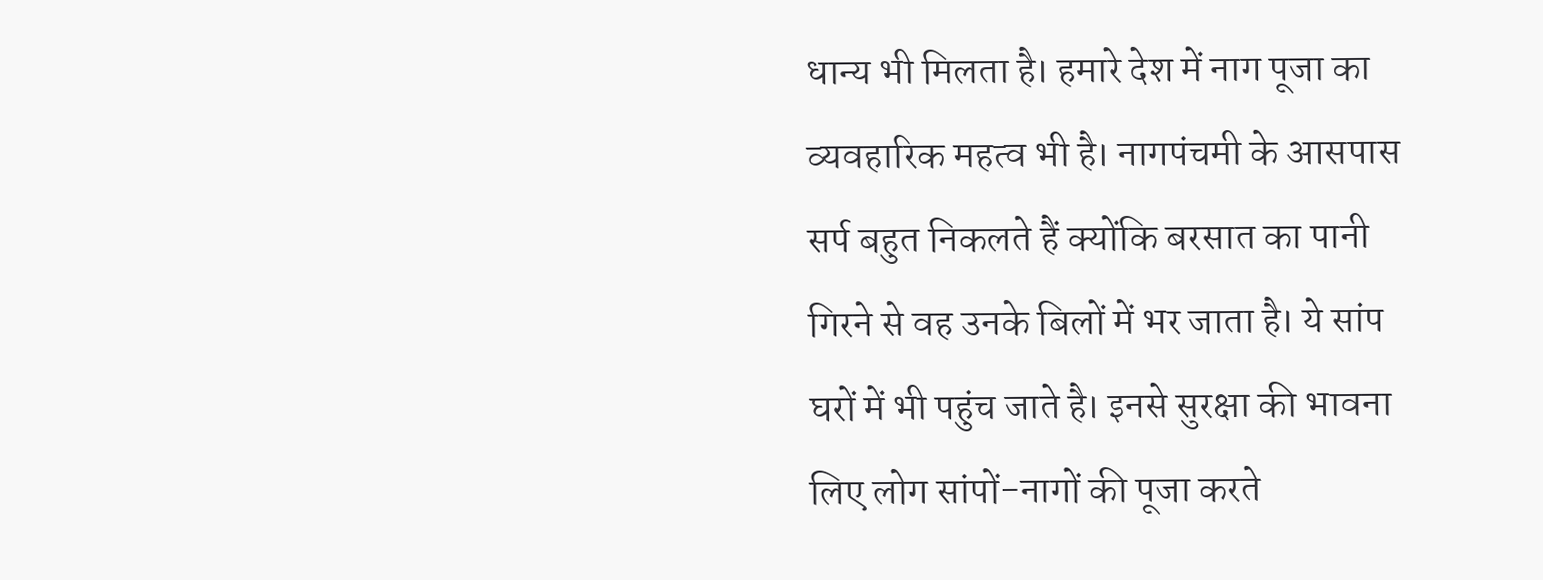धान्य भी मिलता है। हमारे देश में नाग पूजा का व्यवहारिक महत्व भी है। नागपंचमी के आसपास सर्प बहुत निकलते हैं क्योंकि बरसात का पानी गिरने से वह उनके बिलों में भर जाता है। ये सांप घरों में भी पहुंच जाते है। इनसे सुरक्षा की भावना लिए लोग सांपों-नागों की पूजा करते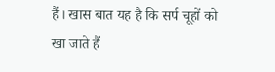हैं। खास बात यह है कि सर्प चूहों को खा जाते हैं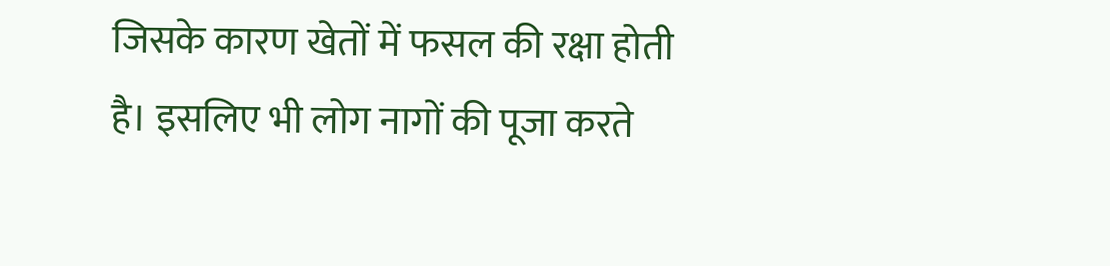जिसके कारण खेतों में फसल की रक्षा होती है। इसलिए भी लोग नागों की पूजा करते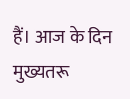हैं। आज के दिन मुख्यतरू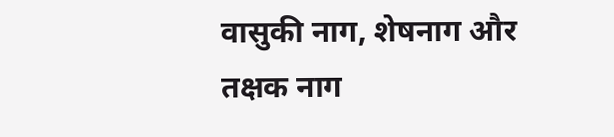वासुकी नाग, शेषनाग और तक्षक नाग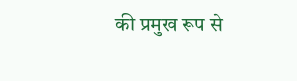की प्रमुख रूप से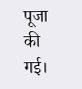पूजा की गई।